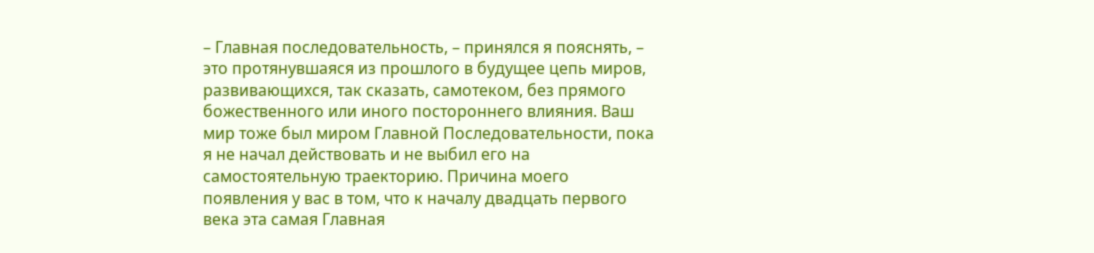– Главная последовательность, – принялся я пояснять, – это протянувшаяся из прошлого в будущее цепь миров, развивающихся, так сказать, самотеком, без прямого божественного или иного постороннего влияния. Ваш мир тоже был миром Главной Последовательности, пока я не начал действовать и не выбил его на самостоятельную траекторию. Причина моего появления у вас в том, что к началу двадцать первого века эта самая Главная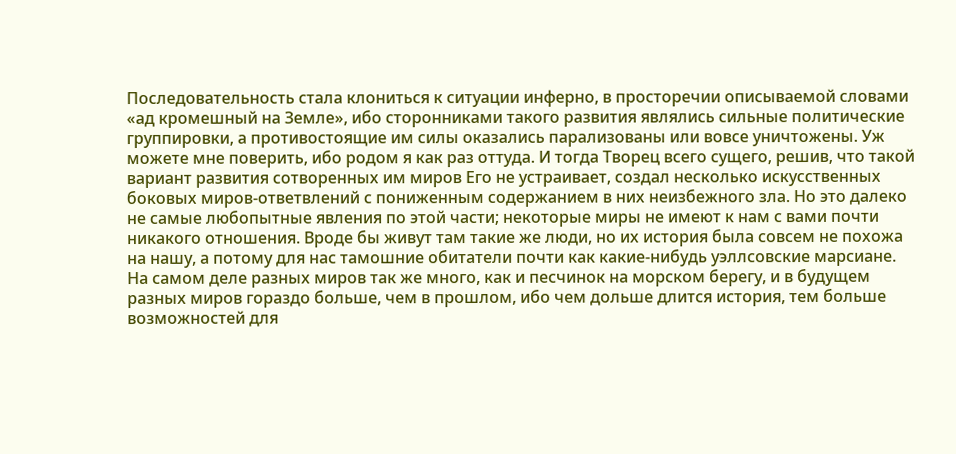Последовательность стала клониться к ситуации инферно, в просторечии описываемой словами «ад кромешный на Земле», ибо сторонниками такого развития являлись сильные политические группировки, а противостоящие им силы оказались парализованы или вовсе уничтожены. Уж можете мне поверить, ибо родом я как раз оттуда. И тогда Творец всего сущего, решив, что такой вариант развития сотворенных им миров Его не устраивает, создал несколько искусственных боковых миров-ответвлений с пониженным содержанием в них неизбежного зла. Но это далеко не самые любопытные явления по этой части; некоторые миры не имеют к нам с вами почти никакого отношения. Вроде бы живут там такие же люди, но их история была совсем не похожа на нашу, а потому для нас тамошние обитатели почти как какие-нибудь уэллсовские марсиане. На самом деле разных миров так же много, как и песчинок на морском берегу, и в будущем разных миров гораздо больше, чем в прошлом, ибо чем дольше длится история, тем больше возможностей для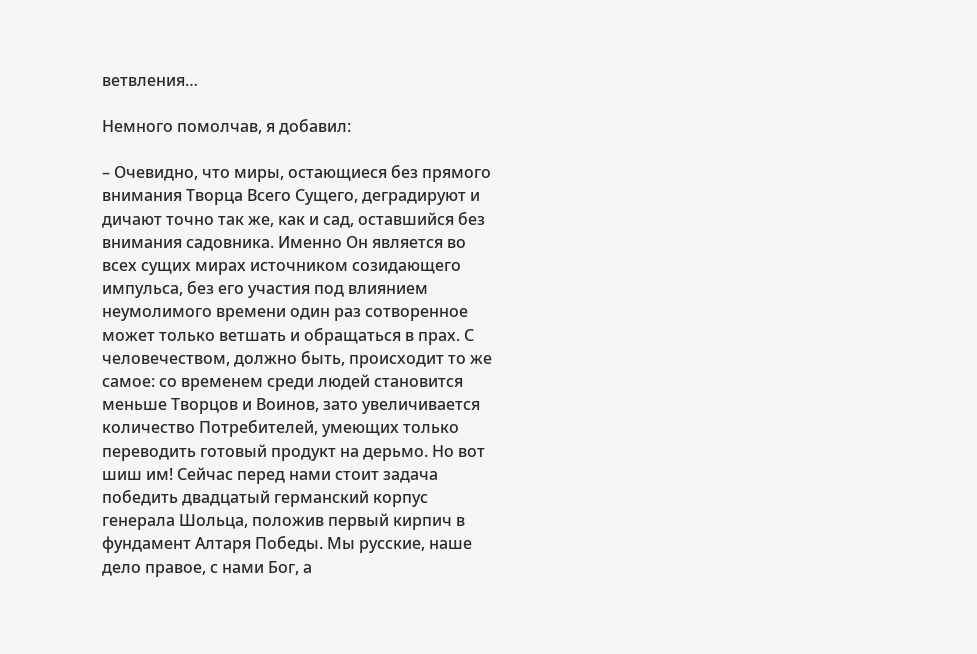ветвления…

Немного помолчав, я добавил:

– Очевидно, что миры, остающиеся без прямого внимания Творца Всего Сущего, деградируют и дичают точно так же, как и сад, оставшийся без внимания садовника. Именно Он является во всех сущих мирах источником созидающего импульса, без его участия под влиянием неумолимого времени один раз сотворенное может только ветшать и обращаться в прах. С человечеством, должно быть, происходит то же самое: со временем среди людей становится меньше Творцов и Воинов, зато увеличивается количество Потребителей, умеющих только переводить готовый продукт на дерьмо. Но вот шиш им! Сейчас перед нами стоит задача победить двадцатый германский корпус генерала Шольца, положив первый кирпич в фундамент Алтаря Победы. Мы русские, наше дело правое, с нами Бог, а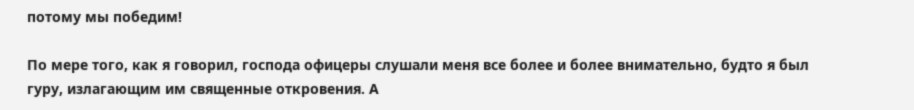потому мы победим!

По мере того, как я говорил, господа офицеры слушали меня все более и более внимательно, будто я был гуру, излагающим им священные откровения. А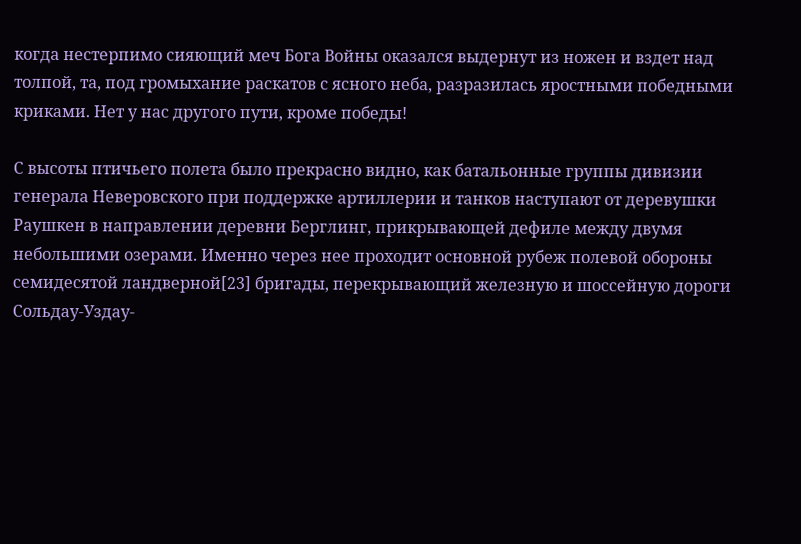когда нестерпимо сияющий меч Бога Войны оказался выдернут из ножен и вздет над толпой, та, под громыхание раскатов с ясного неба, разразилась яростными победными криками. Нет у нас другого пути, кроме победы!

С высоты птичьего полета было прекрасно видно, как батальонные группы дивизии генерала Неверовского при поддержке артиллерии и танков наступают от деревушки Раушкен в направлении деревни Берглинг, прикрывающей дефиле между двумя небольшими озерами. Именно через нее проходит основной рубеж полевой обороны семидесятой ландверной[23] бригады, перекрывающий железную и шоссейную дороги Сольдау-Уздау-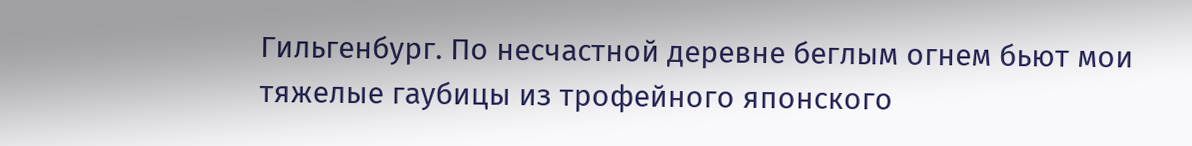Гильгенбург. По несчастной деревне беглым огнем бьют мои тяжелые гаубицы из трофейного японского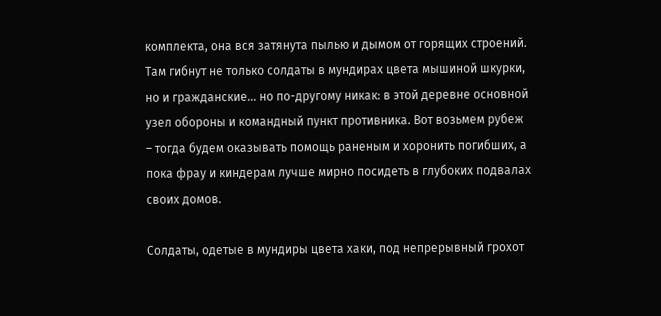комплекта, она вся затянута пылью и дымом от горящих строений. Там гибнут не только солдаты в мундирах цвета мышиной шкурки, но и гражданские… но по-другому никак: в этой деревне основной узел обороны и командный пункт противника. Вот возьмем рубеж – тогда будем оказывать помощь раненым и хоронить погибших, а пока фрау и киндерам лучше мирно посидеть в глубоких подвалах своих домов.

Солдаты, одетые в мундиры цвета хаки, под непрерывный грохот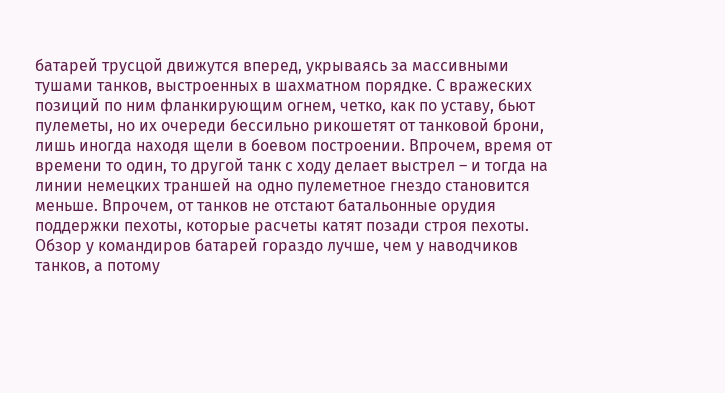батарей трусцой движутся вперед, укрываясь за массивными тушами танков, выстроенных в шахматном порядке. С вражеских позиций по ним фланкирующим огнем, четко, как по уставу, бьют пулеметы, но их очереди бессильно рикошетят от танковой брони, лишь иногда находя щели в боевом построении. Впрочем, время от времени то один, то другой танк с ходу делает выстрел – и тогда на линии немецких траншей на одно пулеметное гнездо становится меньше. Впрочем, от танков не отстают батальонные орудия поддержки пехоты, которые расчеты катят позади строя пехоты. Обзор у командиров батарей гораздо лучше, чем у наводчиков танков, а потому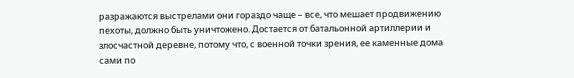разражаются выстрелами они гораздо чаще – все, что мешает продвижению пехоты, должно быть уничтожено. Достается от батальонной артиллерии и злосчастной деревне, потому что, с военной точки зрения, ее каменные дома сами по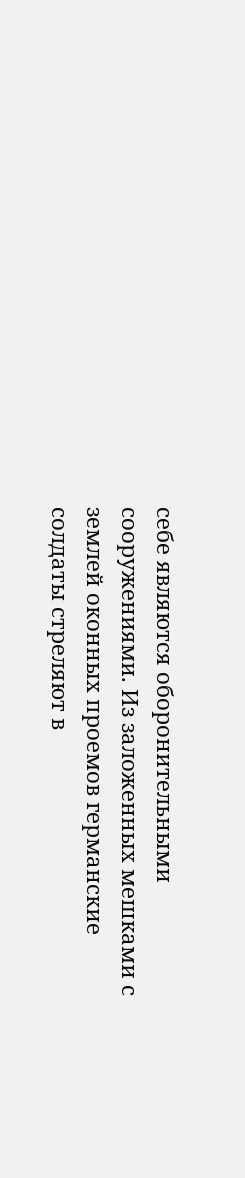себе являются оборонительными сооружениями. Из заложенных мешками с землей оконных проемов германские солдаты стреляют в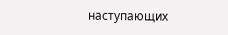наступающих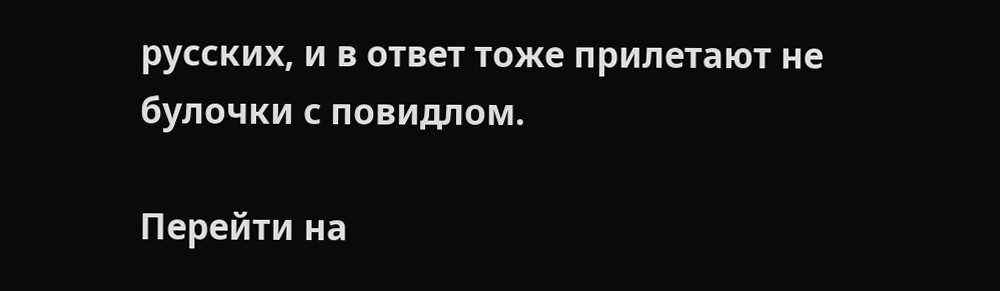русских, и в ответ тоже прилетают не булочки с повидлом.

Перейти на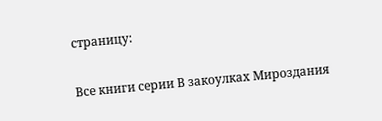страницу:

Все книги серии В закоулках Мироздания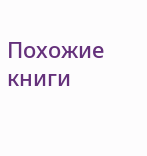Похожие книги